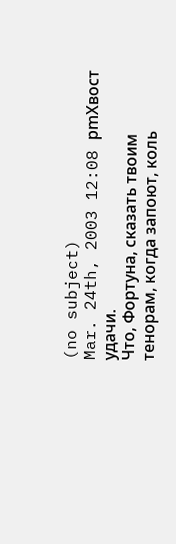(no subject)
Mar. 24th, 2003 12:08 pmХвост удачи.
Что, Фортуна, сказать твоим
тенорам, когда запоют, коль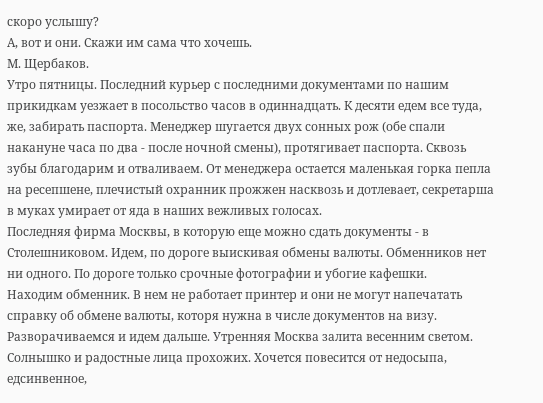скоро услышу?
А, вот и они. Скажи им сама что хочешь.
М. Щербаков.
Утро пятницы. Последний курьер с последними документами по нашим прикидкам уезжает в посольство часов в одиннадцать. К десяти едем все туда, же, забирать паспорта. Менеджер шугается двух сонных рож (обе спали накануне часа по два - после ночной смены), протягивает паспорта. Сквозь зубы благодарим и отваливаем. От менеджера остается маленькая горка пепла на ресепшене, плечистый охранник прожжен насквозь и дотлевает, секретарша в муках умирает от яда в наших вежливых голосах.
Последняя фирма Москвы, в которую еще можно сдать документы - в Столешниковом. Идем, по дороге выискивая обмены валюты. Обменников нет ни одного. По дороге только срочные фотографии и убогие кафешки.
Находим обменник. В нем не работает принтер и они не могут напечатать справку об обмене валюты, которя нужна в числе документов на визу. Разворачиваемся и идем дальше. Утренняя Москва залита весенним светом. Солнышко и радостные лица прохожих. Хочется повесится от недосыпа, едсинвенное,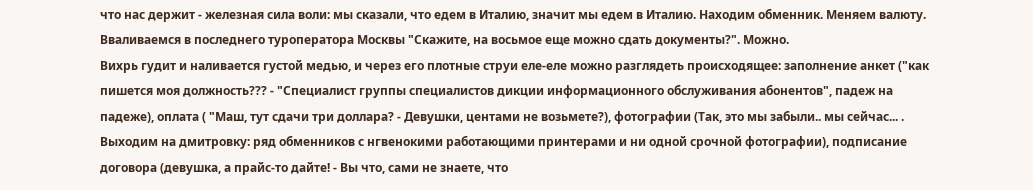что нас держит - железная сила воли: мы сказали, что едем в Италию, значит мы едем в Италию. Находим обменник. Меняем валюту. Вваливаемся в последнего туроператора Москвы "Скажите, на восьмое еще можно сдать документы?". Можно.
Вихрь гудит и наливается густой медью, и через его плотные струи еле-еле можно разглядеть происходящее: заполнение анкет ("как пишется моя должность??? - "Специалист группы специалистов дикции информационного обслуживания абонентов", падеж на падеже), оплата ( "Маш, тут сдачи три доллара? - Девушки, центами не возьмете?), фотографии (Так, это мы забыли.. мы сейчас... . Выходим на дмитровку: ряд обменников с нгвенокими работающими принтерами и ни одной срочной фотографии), подписание договора (девушка, а прайс-то дайте! - Вы что, сами не знаете, что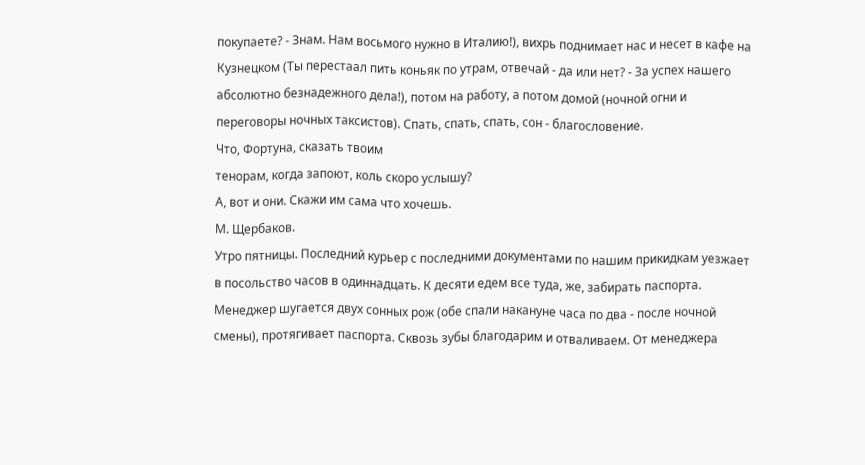покупаете? - Знам. Нам восьмого нужно в Италию!), вихрь поднимает нас и несет в кафе на Кузнецком (Ты перестаал пить коньяк по утрам, отвечай - да или нет? - За успех нашего абсолютно безнадежного дела!), потом на работу, а потом домой (ночной огни и переговоры ночных таксистов). Спать, спать, спать, сон - благословение.
Что, Фортуна, сказать твоим
тенорам, когда запоют, коль скоро услышу?
А, вот и они. Скажи им сама что хочешь.
М. Щербаков.
Утро пятницы. Последний курьер с последними документами по нашим прикидкам уезжает в посольство часов в одиннадцать. К десяти едем все туда, же, забирать паспорта. Менеджер шугается двух сонных рож (обе спали накануне часа по два - после ночной смены), протягивает паспорта. Сквозь зубы благодарим и отваливаем. От менеджера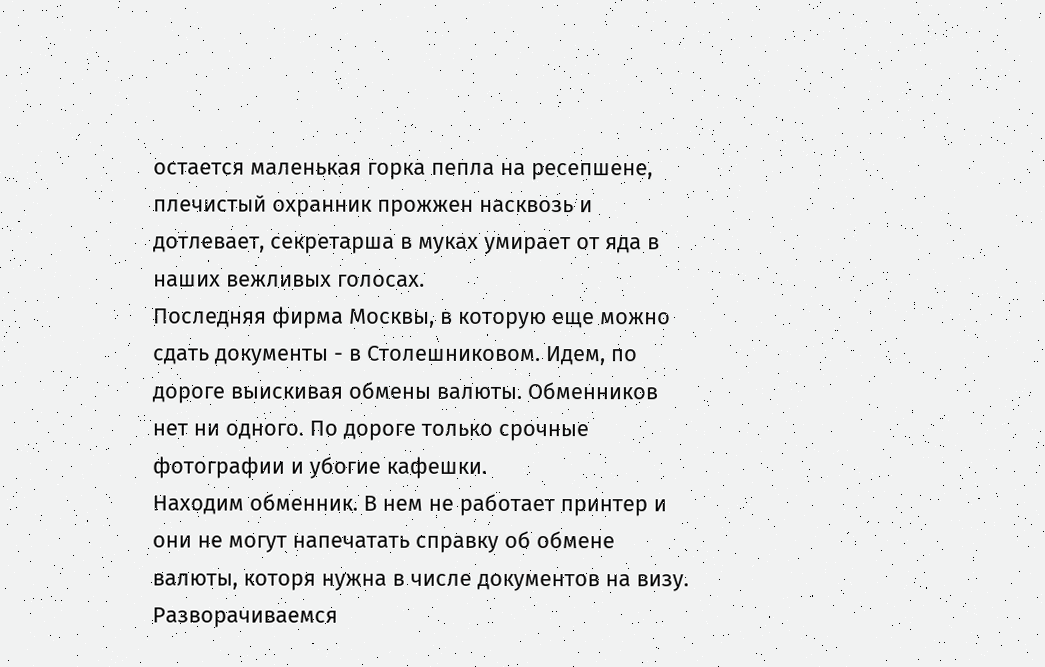остается маленькая горка пепла на ресепшене, плечистый охранник прожжен насквозь и дотлевает, секретарша в муках умирает от яда в наших вежливых голосах.
Последняя фирма Москвы, в которую еще можно сдать документы - в Столешниковом. Идем, по дороге выискивая обмены валюты. Обменников нет ни одного. По дороге только срочные фотографии и убогие кафешки.
Находим обменник. В нем не работает принтер и они не могут напечатать справку об обмене валюты, которя нужна в числе документов на визу. Разворачиваемся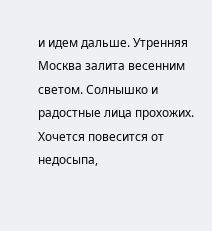и идем дальше. Утренняя Москва залита весенним светом. Солнышко и радостные лица прохожих. Хочется повесится от недосыпа,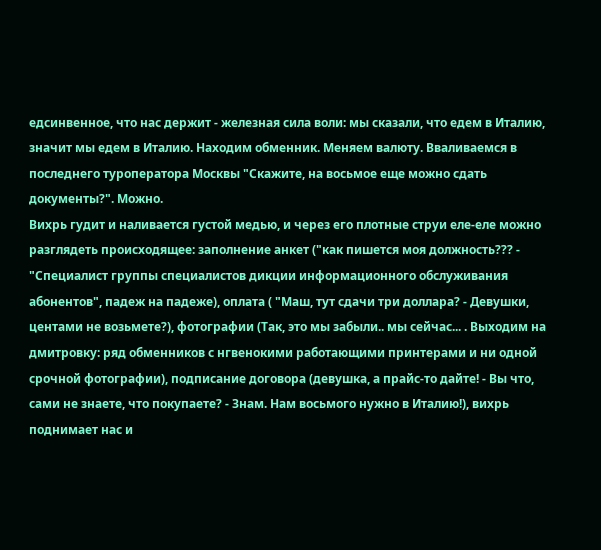едсинвенное, что нас держит - железная сила воли: мы сказали, что едем в Италию, значит мы едем в Италию. Находим обменник. Меняем валюту. Вваливаемся в последнего туроператора Москвы "Скажите, на восьмое еще можно сдать документы?". Можно.
Вихрь гудит и наливается густой медью, и через его плотные струи еле-еле можно разглядеть происходящее: заполнение анкет ("как пишется моя должность??? - "Специалист группы специалистов дикции информационного обслуживания абонентов", падеж на падеже), оплата ( "Маш, тут сдачи три доллара? - Девушки, центами не возьмете?), фотографии (Так, это мы забыли.. мы сейчас... . Выходим на дмитровку: ряд обменников с нгвенокими работающими принтерами и ни одной срочной фотографии), подписание договора (девушка, а прайс-то дайте! - Вы что, сами не знаете, что покупаете? - Знам. Нам восьмого нужно в Италию!), вихрь поднимает нас и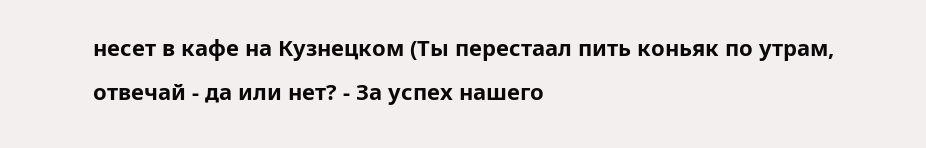несет в кафе на Кузнецком (Ты перестаал пить коньяк по утрам, отвечай - да или нет? - За успех нашего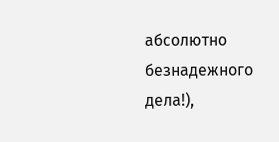абсолютно безнадежного дела!),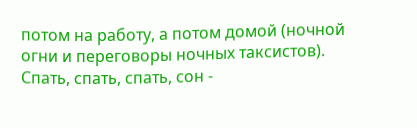потом на работу, а потом домой (ночной огни и переговоры ночных таксистов). Спать, спать, спать, сон -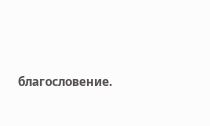благословение.